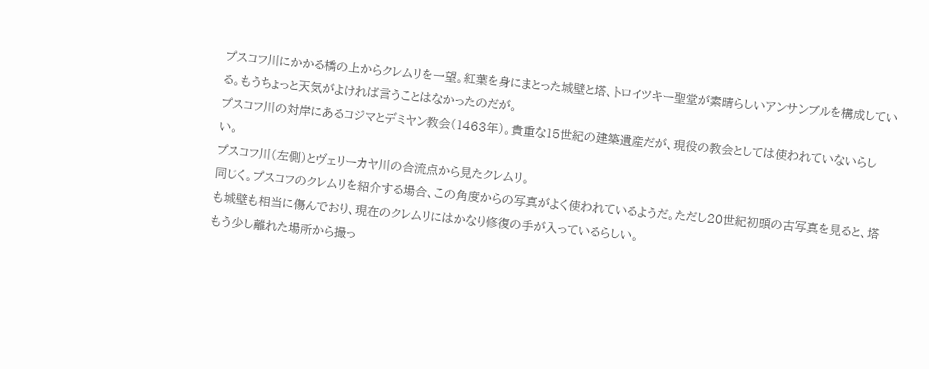プスコフ川にかかる橋の上からクレムリを一望。紅葉を身にまとった城壁と塔、トロイツキー聖堂が素晴らしいアンサンブルを構成している。もうちょっと天気がよければ言うことはなかったのだが。
プスコフ川の対岸にあるコジマとデミヤン教会(1463年)。貴重な15世紀の建築遺産だが、現役の教会としては使われていないらしい。
プスコフ川(左側)とヴェリーカヤ川の合流点から見たクレムリ。
同じく。プスコフのクレムリを紹介する場合、この角度からの写真がよく使われているようだ。ただし20世紀初頭の古写真を見ると、塔も城壁も相当に傷んでおり、現在のクレムリにはかなり修復の手が入っているらしい。
もう少し離れた場所から撮っ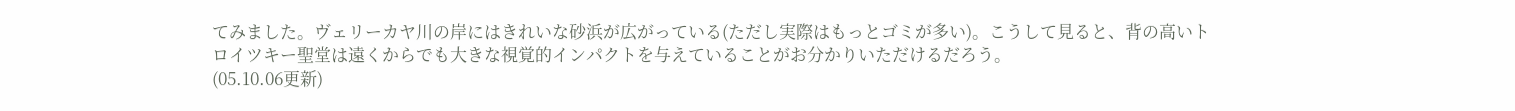てみました。ヴェリーカヤ川の岸にはきれいな砂浜が広がっている(ただし実際はもっとゴミが多い)。こうして見ると、背の高いトロイツキー聖堂は遠くからでも大きな視覚的インパクトを与えていることがお分かりいただけるだろう。
(05.10.06更新)